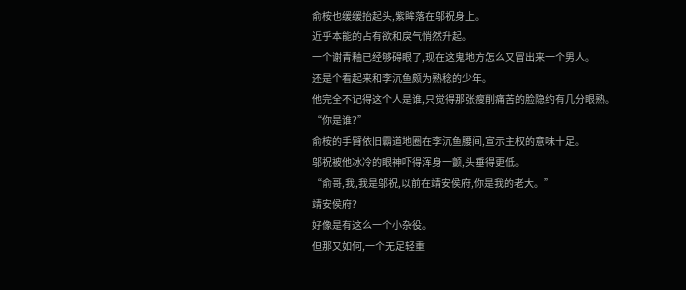俞桉也缓缓抬起头,紫眸落在邬祝身上。
近乎本能的占有欲和戾气悄然升起。
一个谢青釉已经够碍眼了,现在这鬼地方怎么又冒出来一个男人。
还是个看起来和李沉鱼颇为熟稔的少年。
他完全不记得这个人是谁,只觉得那张瘦削痛苦的脸隐约有几分眼熟。
“你是谁?”
俞桉的手臂依旧霸道地圈在李沉鱼腰间,宣示主权的意味十足。
邬祝被他冰冷的眼神吓得浑身一颤,头垂得更低。
“俞哥,我,我是邬祝,以前在靖安侯府,你是我的老大。”
靖安侯府?
好像是有这么一个小杂役。
但那又如何,一个无足轻重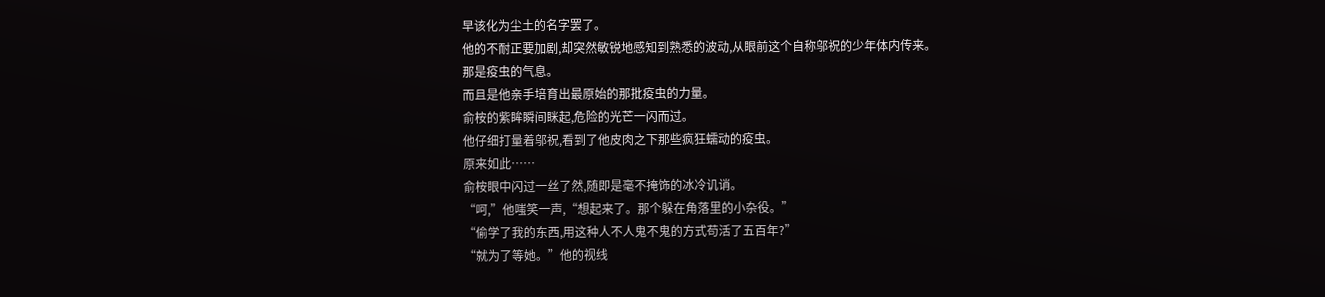早该化为尘土的名字罢了。
他的不耐正要加剧,却突然敏锐地感知到熟悉的波动,从眼前这个自称邬祝的少年体内传来。
那是疫虫的气息。
而且是他亲手培育出最原始的那批疫虫的力量。
俞桉的紫眸瞬间眯起,危险的光芒一闪而过。
他仔细打量着邬祝,看到了他皮肉之下那些疯狂蠕动的疫虫。
原来如此……
俞桉眼中闪过一丝了然,随即是毫不掩饰的冰冷讥诮。
“呵,”他嗤笑一声,“想起来了。那个躲在角落里的小杂役。”
“偷学了我的东西,用这种人不人鬼不鬼的方式苟活了五百年?”
“就为了等她。”他的视线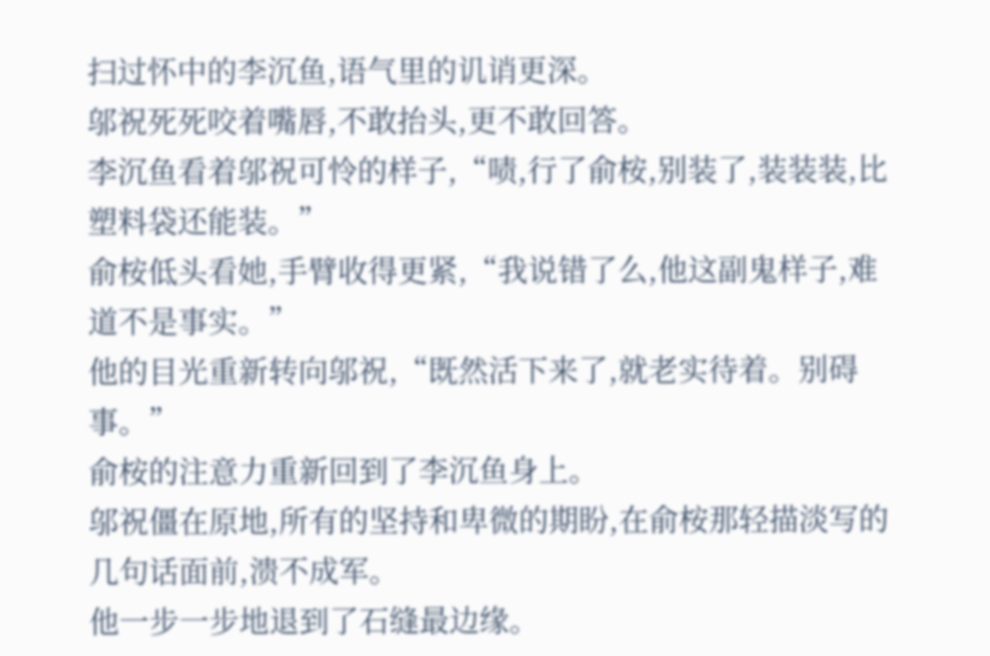扫过怀中的李沉鱼,语气里的讥诮更深。
邬祝死死咬着嘴唇,不敢抬头,更不敢回答。
李沉鱼看着邬祝可怜的样子,“啧,行了俞桉,别装了,装装装,比塑料袋还能装。”
俞桉低头看她,手臂收得更紧,“我说错了么,他这副鬼样子,难道不是事实。”
他的目光重新转向邬祝,“既然活下来了,就老实待着。别碍事。”
俞桉的注意力重新回到了李沉鱼身上。
邬祝僵在原地,所有的坚持和卑微的期盼,在俞桉那轻描淡写的几句话面前,溃不成军。
他一步一步地退到了石缝最边缘。